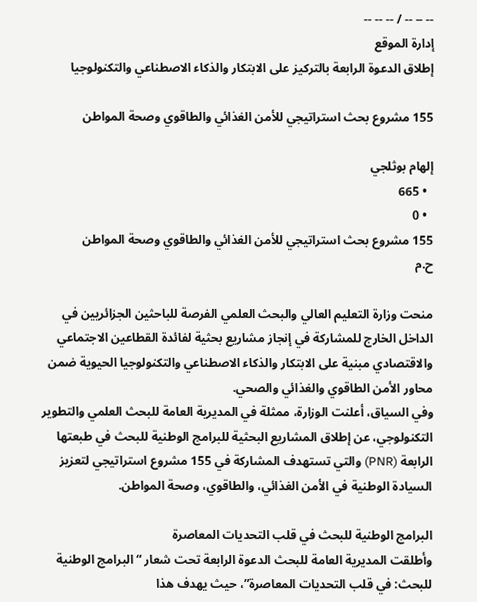-- -- -- / -- -- --
إدارة الموقع
إطلاق الدعوة الرابعة بالتركيز على الابتكار والذكاء الاصطناعي والتكنولوجيا

155 مشروع بحث استراتيجي للأمن الغذائي والطاقوي وصحة المواطن

إلهام بوثلجي
  • 665
  • 0
155 مشروع بحث استراتيجي للأمن الغذائي والطاقوي وصحة المواطن
ح.م

منحت وزارة التعليم العالي والبحث العلمي الفرصة للباحثين الجزائريين في الداخل الخارج للمشاركة في إنجاز مشاريع بحثية لفائدة القطاعين الاجتماعي والاقتصادي مبنية على الابتكار والذكاء الاصطناعي والتكنولوجيا الحيوية ضمن محاور الأمن الطاقوي والغذائي والصحي.
وفي السياق، أعلنت الوزارة، ممثلة في المديرية العامة للبحث العلمي والتطوير التكنولوجي، عن إطلاق المشاريع البحثية للبرامج الوطنية للبحث في طبعتها الرابعة (PNR) والتي تستهدف المشاركة في 155 مشروع استراتيجي لتعزيز السيادة الوطنية في الأمن الغذائي، والطاقوي، وصحة المواطن.

البرامج الوطنية للبحث في قلب التحديات المعاصرة
وأطلقت المديرية العامة للبحث الدعوة الرابعة تحت شعار “البرامج الوطنية للبحث: في قلب التحديات المعاصرة”، حيث يهدف هذا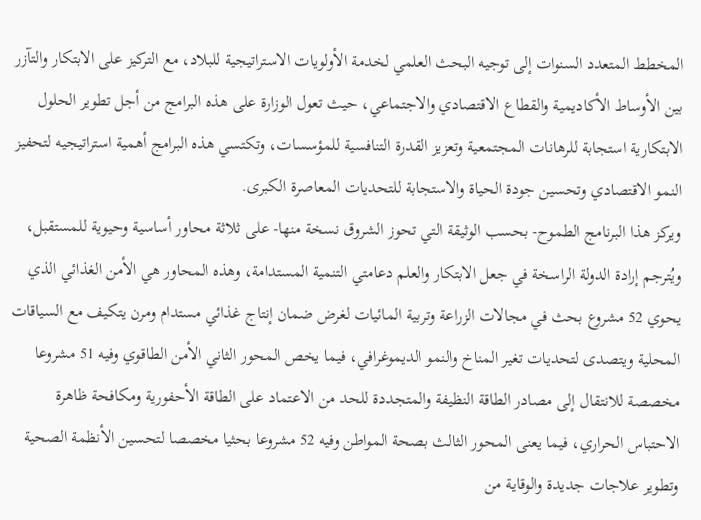المخطط المتعدد السنوات إلى توجيه البحث العلمي لخدمة الأولويات الاستراتيجية للبلاد، مع التركيز على الابتكار والتآزر بين الأوساط الأكاديمية والقطاع الاقتصادي والاجتماعي، حيث تعول الوزارة على هذه البرامج من أجل تطوير الحلول الابتكارية استجابة للرهانات المجتمعية وتعزيز القدرة التنافسية للمؤسسات، وتكتسي هذه البرامج أهمية استراتيجيه لتحفيز النمو الاقتصادي وتحسين جودة الحياة والاستجابة للتحديات المعاصرة الكبرى.
ويركز هذا البرنامج الطموح- بحسب الوثيقة التي تحوز الشروق نسخة منها- على ثلاثة محاور أساسية وحيوية للمستقبل، ويُترجم إرادة الدولة الراسخة في جعل الابتكار والعلم دعامتي التنمية المستدامة، وهذه المحاور هي الأمن الغذائي الذي يحوي 52 مشروع بحث في مجالات الزراعة وتربية المائيات لغرض ضمان إنتاج غذائي مستدام ومرن يتكيف مع السياقات المحلية ويتصدى لتحديات تغير المناخ والنمو الديموغرافي، فيما يخص المحور الثاني الأمن الطاقوي وفيه 51 مشروعا مخصصة للانتقال إلى مصادر الطاقة النظيفة والمتجددة للحد من الاعتماد على الطاقة الأحفورية ومكافحة ظاهرة الاحتباس الحراري، فيما يعنى المحور الثالث بصحة المواطن وفيه 52 مشروعا بحثيا مخصصا لتحسين الأنظمة الصحية وتطوير علاجات جديدة والوقاية من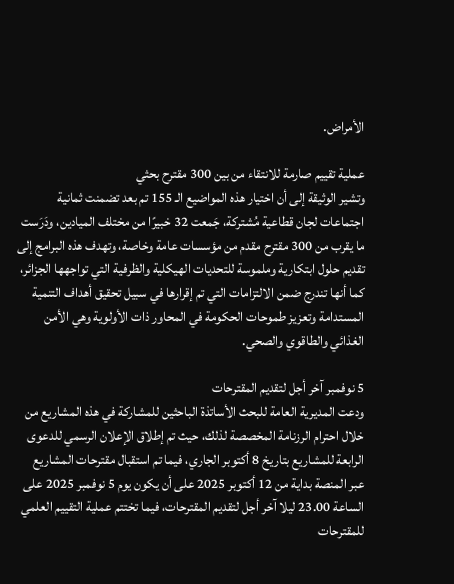الأمراض.

عملية تقييم صارمة للانتقاء من بين 300 مقترح بحثي
وتشير الوثيقة إلى أن اختيار هذه المواضيع الـ 155 تم بعد تضمنت ثمانية اجتماعات لجان قطاعية مُشتركة، جَمعت 32 خبيرًا من مختلف الميادين، ودَرَست ما يقرب من 300 مقترح مقدم من مؤسسات عامة وخاصة، وتهدف هذه البرامج إلى تقديم حلول ابتكارية وملموسة للتحديات الهيكلية والظرفية التي تواجهها الجزائر، كما أنها تندرج ضمن الالتزامات التي تم إقرارها في سبيل تحقيق أهداف التنمية المستدامة وتعزيز طموحات الحكومة في المحاور ذات الأولوية وهي الأمن الغذائي والطاقوي والصحي.

5 نوفمبر آخر أجل لتقديم المقترحات
ودعت المديرية العامة للبحث الأساتذة الباحثين للمشاركة في هذه المشاريع من خلال احترام الرزنامة المخصصة لذلك، حيث تم إطلاق الإعلان الرسمي للدعوى الرابعة للمشاريع بتاريخ 8 أكتوبر الجاري، فيما تم استقبال مقترحات المشاريع عبر المنصة بداية من 12 أكتوبر 2025 على أن يكون يوم 5 نوفمبر 2025 على الساعة 23.00 ليلا آخر أجل لتقديم المقترحات، فيما تختتم عملية التقييم العلمي للمقترحات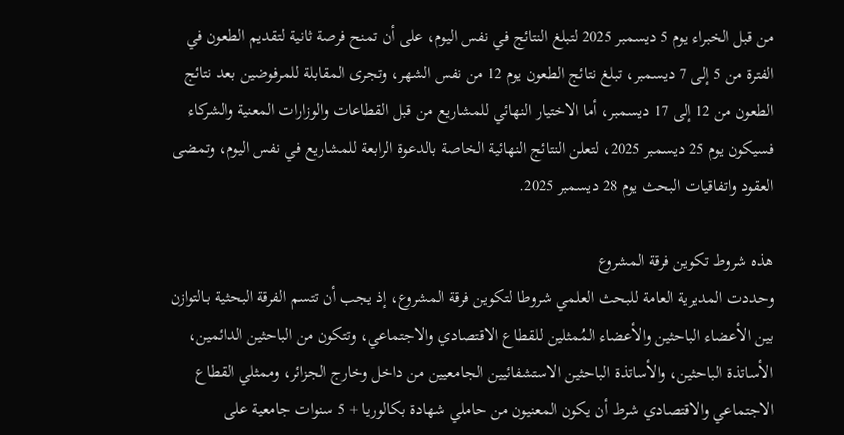من قبل الخبراء يوم 5 ديسمبر 2025 لتبلغ النتائج في نفس اليوم، على أن تمنح فرصة ثانية لتقديم الطعون في الفترة من 5 إلى 7 ديسمبر، تبلغ نتائج الطعون يوم 12 من نفس الشهر، وتجرى المقابلة للمرفوضين بعد نتائج الطعون من 12 إلى 17 ديسمبر، أما الاختيار النهائي للمشاريع من قبل القطاعات والوزارات المعنية والشركاء فسيكون يوم 25 ديسمبر 2025، لتعلن النتائج النهائية الخاصة بالدعوة الرابعة للمشاريع في نفس اليوم، وتمضى العقود واتفاقيات البحث يوم 28 ديسمبر 2025.

هذه شروط تكوين فرقة المشروع
وحددت المديرية العامة للبحث العلمي شروطا لتكوين فرقة المشروع، إذ يجب أن تتسم الفرقة البحثية بـالتوازن بين الأعضاء الباحثين والأعضاء المُمثلين للقطاع الاقتصادي والاجتماعي، وتتكون من الباحثين الدائمين، الأساتذة الباحثين، والأساتذة الباحثين الاستشفائيين الجامعيين من داخل وخارج الجزائر، وممثلي القطاع الاجتماعي والاقتصادي شرط أن يكون المعنيون من حاملي شهادة بكالوريا + 5 سنوات جامعية على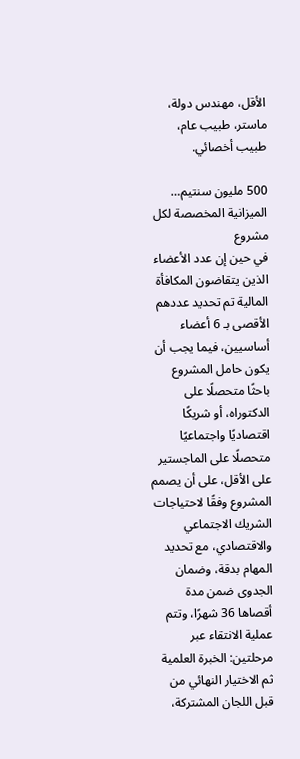الأقل، مهندس دولة، ماستر، طبيب عام، طبيب أخصائي.

500 مليون سنتيم… الميزانية المخصصة لكل مشروع
في حين إن عدد الأعضاء الذين يتقاضون المكافأة المالية تم تحديد عددهم الأقصى بـ 6 أعضاء أساسيين، فيما يجب أن يكون حامل المشروع باحثًا متحصلًا على الدكتوراه، أو شريكًا اقتصاديًا واجتماعيًا متحصلًا على الماجستير على الأقل، على أن يصمم المشروع وفقًا لاحتياجات الشريك الاجتماعي والاقتصادي، مع تحديد المهام بدقة، وضمان الجدوى ضمن مدة أقصاها 36 شهرًا، وتتم عملية الانتقاء عبر مرحلتين: الخبرة العلمية ثم الاختيار النهائي من قبل اللجان المشتركة،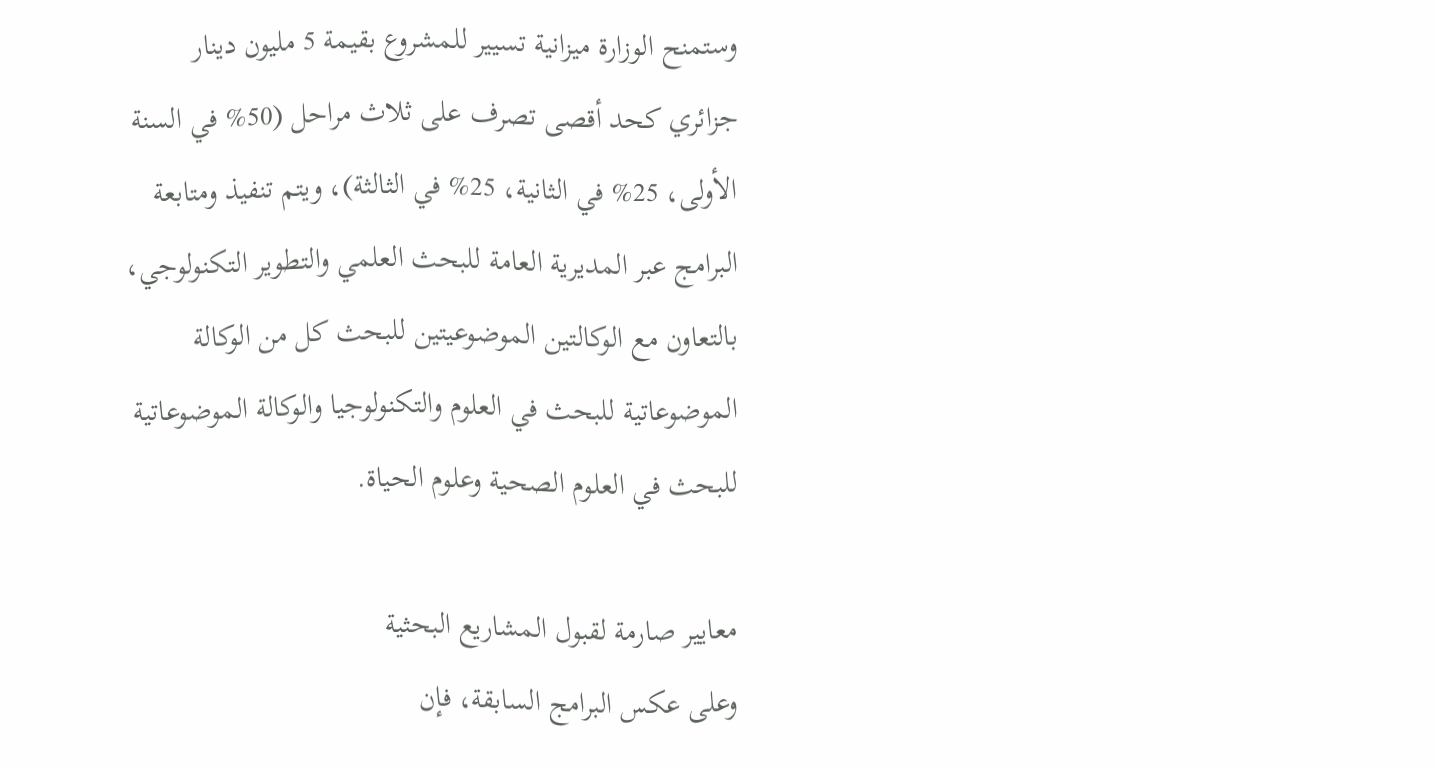وستمنح الوزارة ميزانية تسيير للمشروع بقيمة 5 مليون دينار جزائري كحد أقصى تصرف على ثلاث مراحل (50% في السنة الأولى، 25% في الثانية، 25% في الثالثة)، ويتم تنفيذ ومتابعة البرامج عبر المديرية العامة للبحث العلمي والتطوير التكنولوجي، بالتعاون مع الوكالتين الموضوعيتين للبحث كل من الوكالة الموضوعاتية للبحث في العلوم والتكنولوجيا والوكالة الموضوعاتية للبحث في العلوم الصحية وعلوم الحياة.

معايير صارمة لقبول المشاريع البحثية
وعلى عكس البرامج السابقة، فإن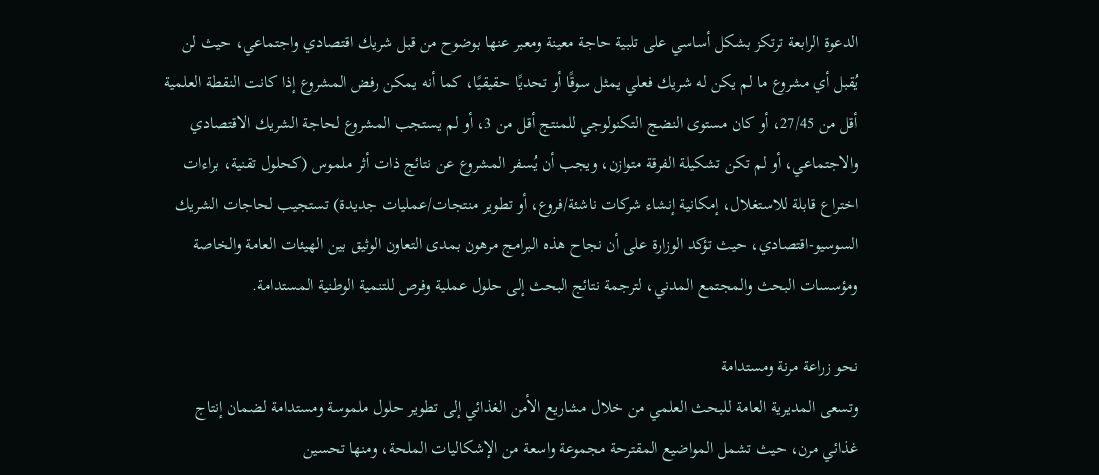الدعوة الرابعة ترتكز بشكل أساسي على تلبية حاجة معينة ومعبر عنها بوضوح من قبل شريك اقتصادي واجتماعي، حيث لن يُقبل أي مشروع ما لم يكن له شريك فعلي يمثل سوقًا أو تحديًا حقيقيًا، كما أنه يمكن رفض المشروع إذا كانت النقطة العلمية أقل من 27/45، أو كان مستوى النضج التكنولوجي للمنتج أقل من 3، أو لم يستجب المشروع لحاجة الشريك الاقتصادي والاجتماعي، أو لم تكن تشكيلة الفرقة متوازن، ويجب أن يُسفر المشروع عن نتائج ذات أثر ملموس (كحلول تقنية، براءات اختراع قابلة للاستغلال، إمكانية إنشاء شركات ناشئة/فروع، أو تطوير منتجات/عمليات جديدة) تستجيب لحاجات الشريك السوسيو-اقتصادي، حيث تؤكد الوزارة على أن نجاح هذه البرامج مرهون بمدى التعاون الوثيق بين الهيئات العامة والخاصة ومؤسسات البحث والمجتمع المدني، لترجمة نتائج البحث إلى حلول عملية وفرص للتنمية الوطنية المستدامة.

نحو زراعة مرنة ومستدامة
وتسعى المديرية العامة للبحث العلمي من خلال مشاريع الأمن الغذائي إلى تطوير حلول ملموسة ومستدامة لضمان إنتاج غذائي مرن، حيث تشمل المواضيع المقترحة مجموعة واسعة من الإشكاليات الملحة، ومنها تحسين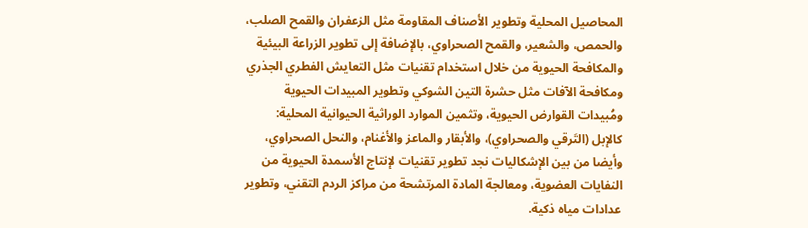المحاصيل المحلية وتطوير الأصناف المقاومة مثل الزعفران والقمح الصلب، والحمص، والشعير، والقمح الصحراوي، بالإضافة إلى تطوير الزراعة البيئية والمكافحة الحيوية من خلال استخدام تقنيات مثل التعايش الفطري الجذري ومكافحة الآفات مثل حشرة التين الشوكي وتطوير المبيدات الحيوية ومُبيدات القوارض الحيوية، وتثمين الموارد الوراثية الحيوانية المحلية: كالإبل (التَرقي والصحراوي)، والأبقار والماعز والأغنام، والنحل الصحراوي، وأيضا من بين الإشكاليات نجد تطوير تقنيات لإنتاج الأسمدة الحيوية من النفايات العضوية، ومعالجة المادة المرتشحة من مراكز الردم التقني، وتطوير عدادات مياه ذكية.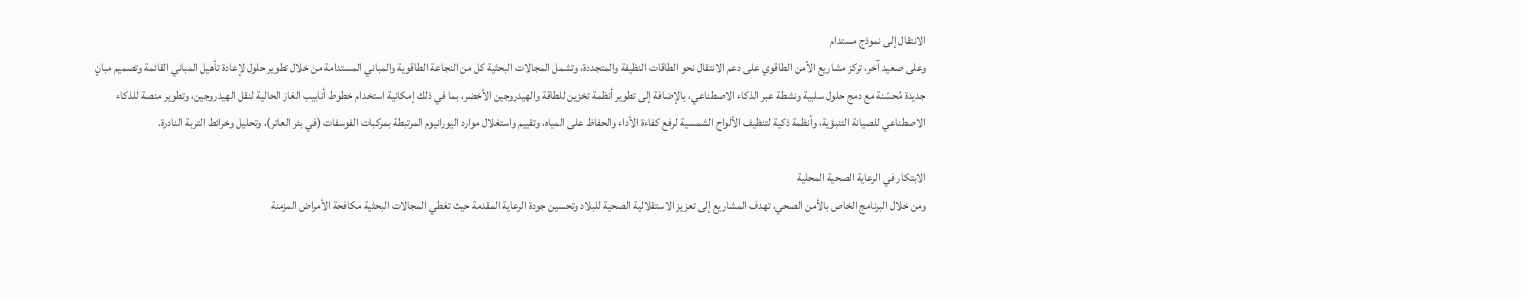الانتقال إلى نموذج مستدام
وعلى صعيد آخر، تركز مشاريع الأمن الطاقوي على دعم الانتقال نحو الطاقات النظيفة والمتجددة، وتشمل المجالات البحثية كل من النجاعة الطاقوية والمباني المستدامة من خلال تطوير حلول لإعادة تأهيل المباني القائمة وتصميم مبانٍ جديدة مُحسّنة مع دمج حلول سلبية ونشطة عبر الذكاء الاصطناعي، بالإضافة إلى تطوير أنظمة تخزين للطاقة والهيدروجين الأخضر، بما في ذلك إمكانية استخدام خطوط أنابيب الغاز الحالية لنقل الهيدروجين، وتطوير منصة للذكاء الاصطناعي للصيانة التنبؤية، وأنظمة ذكية لتنظيف الألواح الشمسية لرفع كفاءة الأداء والحفاظ على المياه، وتقييم واستغلال موارد اليورانيوم المرتبطة بمركبات الفوسفات (في بئر العاتر)، وتحليل وخرائط التربة النادرة.

الابتكار في الرعاية الصحية المحلية
ومن خلال البرنامج الخاص بالأمن الصحي، تهدف المشاريع إلى تعزيز الاستقلالية الصحية للبلاد وتحسين جودة الرعاية المقدمة حيث تغطي المجالات البحثية مكافحة الأمراض المزمنة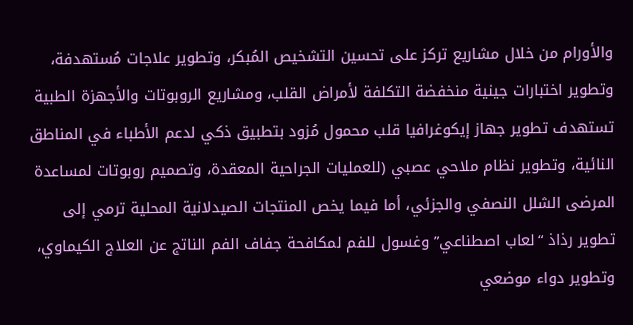والأورام من خلال مشاريع تركز على تحسين التشخيص المُبكر، وتطوير علاجات مُستهدفة، وتطوير اختبارات جينية منخفضة التكلفة لأمراض القلب، ومشاريع الروبوتات والأجهزة الطبية تستهدف تطوير جهاز إيكوغرافيا قلب محمول مُزود بتطبيق ذكي لدعم الأطباء في المناطق النائية، وتطوير نظام ملاحي عصبي (للعمليات الجراحية المعقدة، وتصميم روبوتات لمساعدة المرضى الشلل النصفي والجزئي، أما فيما يخص المنتجات الصيدلانية المحلية ترمي إلى تطوير رذاذ “لعاب اصطناعي” وغسول للفم لمكافحة جفاف الفم الناتج عن العلاج الكيماوي، وتطوير دواء موضعي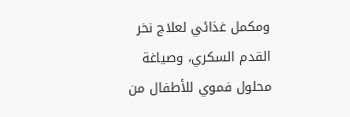ومكمل غذائي لعلاج نخر القدم السكري، وصياغة محلول فموي للأطفال من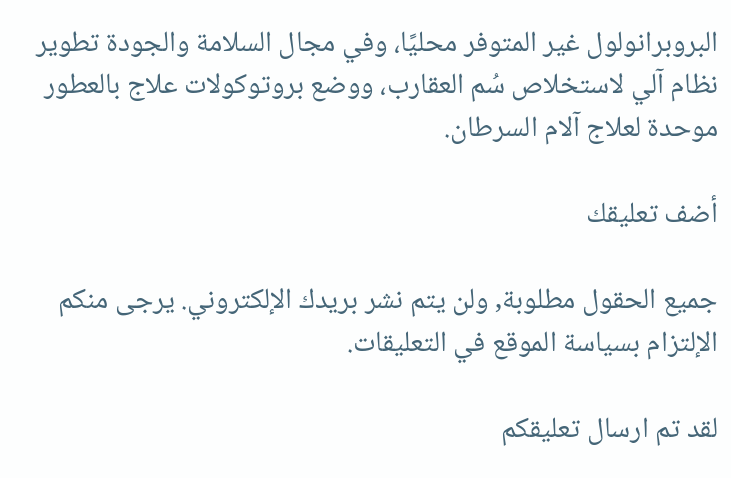البروبرانولول غير المتوفر محليًا، وفي مجال السلامة والجودة تطوير نظام آلي لاستخلاص سُم العقارب، ووضع بروتوكولات علاج بالعطور موحدة لعلاج آلام السرطان.

أضف تعليقك

جميع الحقول مطلوبة, ولن يتم نشر بريدك الإلكتروني. يرجى منكم الإلتزام بسياسة الموقع في التعليقات.

لقد تم ارسال تعليقكم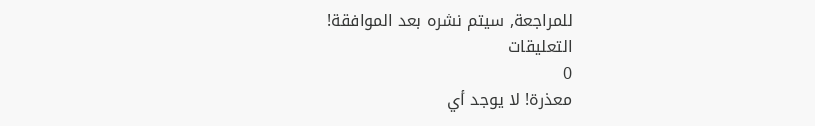للمراجعة, سيتم نشره بعد الموافقة!
التعليقات
0
معذرة! لا يوجد أي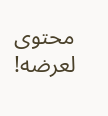محتوى لعرضه!